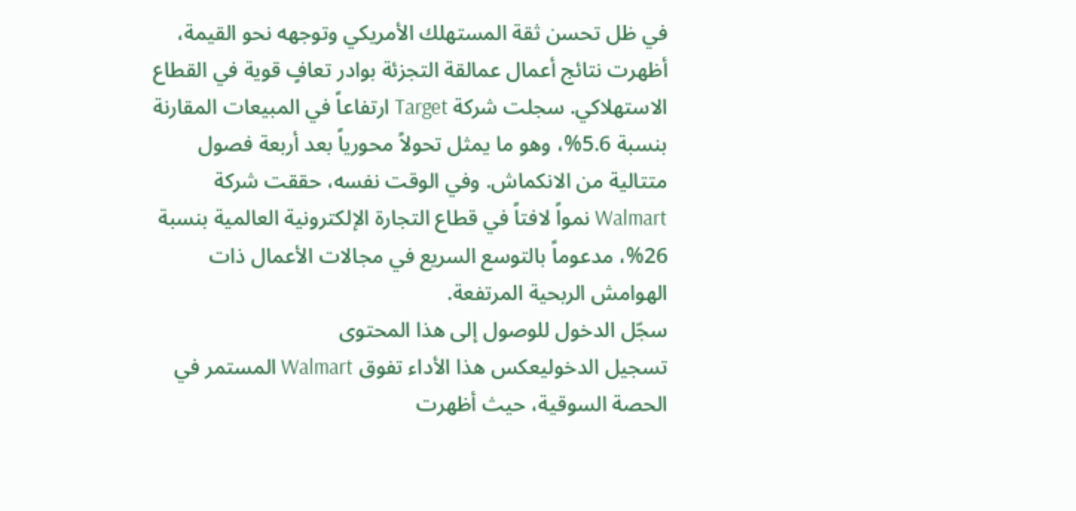في ظل تحسن ثقة المستهلك الأمريكي وتوجهه نحو القيمة، أظهرت نتائج أعمال عمالقة التجزئة بوادر تعافٍ قوية في القطاع الاستهلاكي. سجلت شركة Target ارتفاعاً في المبيعات المقارنة بنسبة 5.6%، وهو ما يمثل تحولاً محورياً بعد أربعة فصول متتالية من الانكماش. وفي الوقت نفسه، حققت شركة Walmart نمواً لافتاً في قطاع التجارة الإلكترونية العالمية بنسبة 26%، مدعوماً بالتوسع السريع في مجالات الأعمال ذات الهوامش الربحية المرتفعة.
سجّل الدخول للوصول إلى هذا المحتوى
تسجيل الدخوليعكس هذا الأداء تفوق Walmart المستمر في الحصة السوقية، حيث أظهرت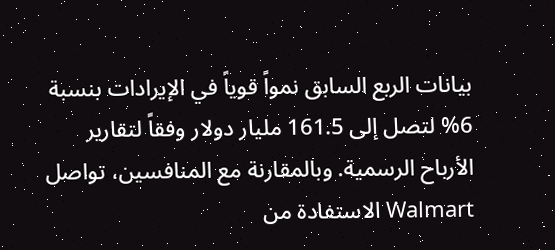بيانات الربع السابق نمواً قوياً في الإيرادات بنسبة 6% لتصل إلى 161.5 مليار دولار وفقاً لتقارير الأرباح الرسمية. وبالمقارنة مع المنافسين، تواصل Walmart الاستفادة من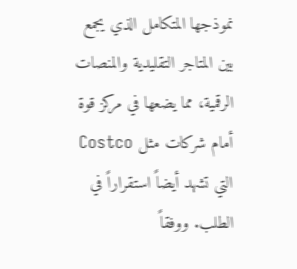نموذجها المتكامل الذي يجمع بين المتاجر التقليدية والمنصات الرقمية، مما يضعها في مركز قوة أمام شركات مثل Costco التي تشهد أيضاً استقراراً في الطلب. ووفقاً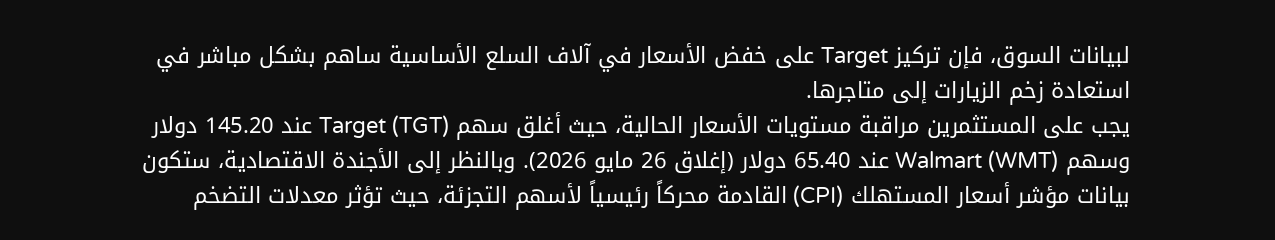لبيانات السوق، فإن تركيز Target على خفض الأسعار في آلاف السلع الأساسية ساهم بشكل مباشر في استعادة زخم الزيارات إلى متاجرها.
يجب على المستثمرين مراقبة مستويات الأسعار الحالية، حيث أغلق سهم Target (TGT) عند 145.20 دولار وسهم Walmart (WMT) عند 65.40 دولار (إغلاق 26 مايو 2026). وبالنظر إلى الأجندة الاقتصادية، ستكون بيانات مؤشر أسعار المستهلك (CPI) القادمة محركاً رئيسياً لأسهم التجزئة، حيث تؤثر معدلات التضخم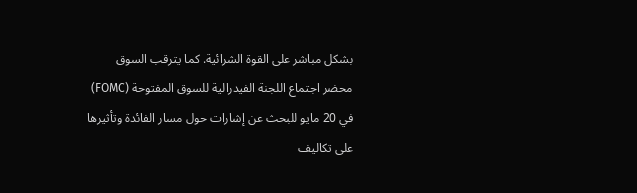بشكل مباشر على القوة الشرائية. كما يترقب السوق محضر اجتماع اللجنة الفيدرالية للسوق المفتوحة (FOMC) في 20 مايو للبحث عن إشارات حول مسار الفائدة وتأثيرها على تكاليف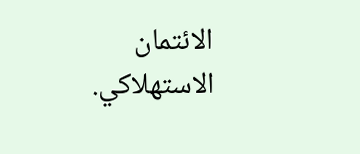الائتمان الاستهلاكي.